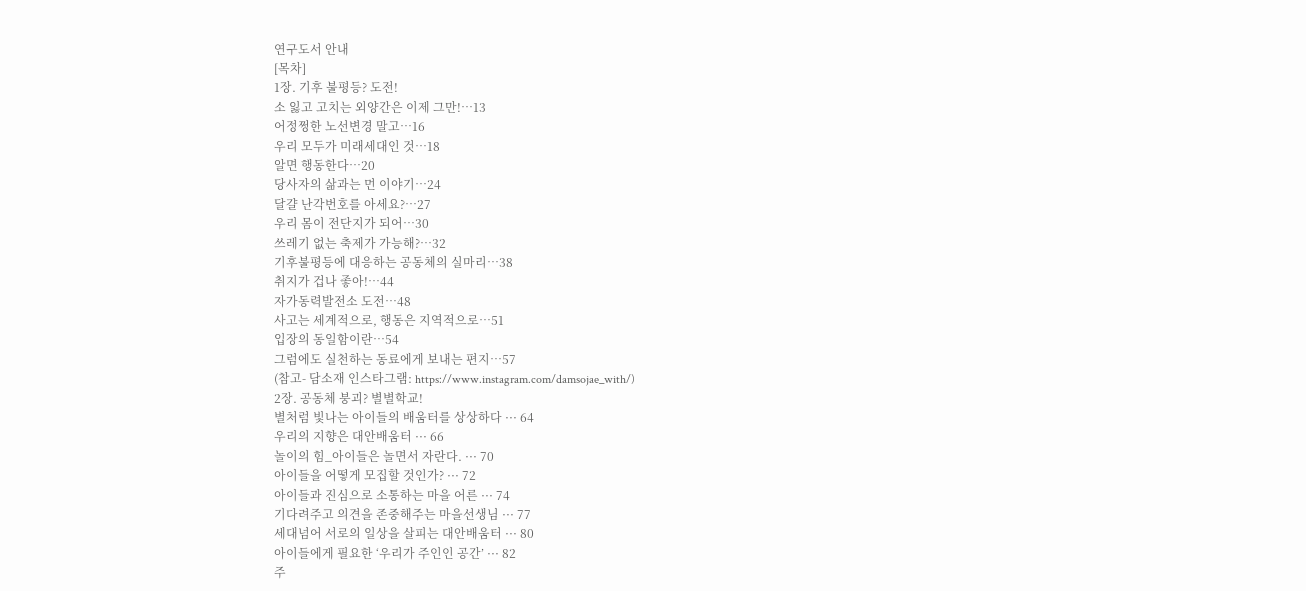연구도서 안내
[목차]
1장. 기후 불평등? 도전!
소 잃고 고치는 외양간은 이제 그만!…13
어정쩡한 노선변경 말고…16
우리 모두가 미래세대인 것…18
알면 행동한다…20
당사자의 삶과는 먼 이야기…24
달걀 난각번호를 아세요?…27
우리 몸이 전단지가 되어…30
쓰레기 없는 축제가 가능해?…32
기후불평등에 대응하는 공동체의 실마리…38
취지가 겁나 좋아!…44
자가동력발전소 도전…48
사고는 세계적으로, 행동은 지역적으로…51
입장의 동일함이란…54
그럼에도 실천하는 동료에게 보내는 편지…57
(참고- 담소재 인스타그램: https://www.instagram.com/damsojae_with/)
2장. 공동체 붕괴? 별별학교!
별처럼 빛나는 아이들의 배움터를 상상하다 ··· 64
우리의 지향은 대안배움터 ··· 66
놀이의 힘_아이들은 놀면서 자란다. ··· 70
아이들을 어떻게 모집할 것인가? ··· 72
아이들과 진심으로 소통하는 마을 어른 ··· 74
기다려주고 의견을 존중해주는 마을선생님 ··· 77
세대넘어 서로의 일상을 살피는 대안배움터 ··· 80
아이들에게 필요한 ‘우리가 주인인 공간’ ··· 82
주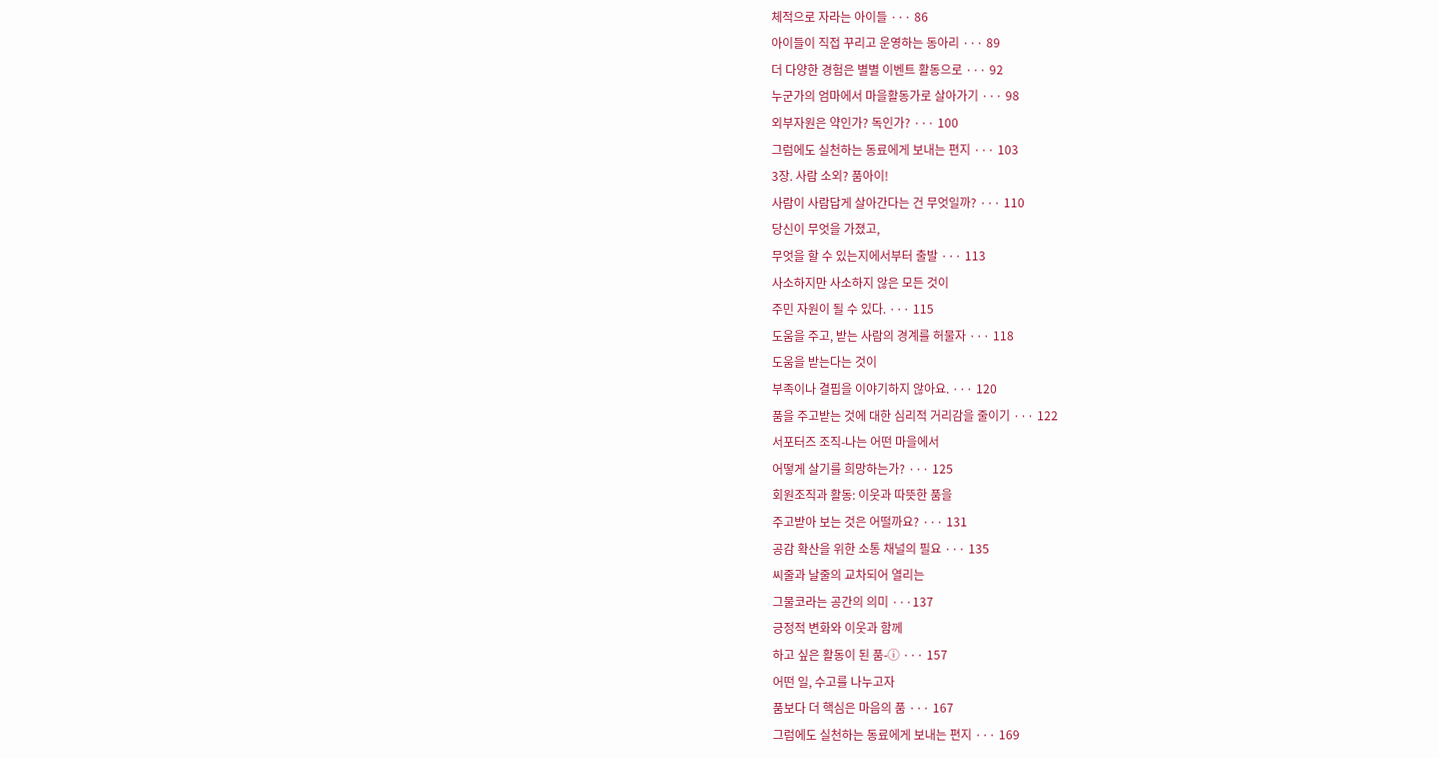체적으로 자라는 아이들 ··· 86
아이들이 직접 꾸리고 운영하는 동아리 ··· 89
더 다양한 경험은 별별 이벤트 활동으로 ··· 92
누군가의 엄마에서 마을활동가로 살아가기 ··· 98
외부자원은 약인가? 독인가? ··· 100
그럼에도 실천하는 동료에게 보내는 편지 ··· 103
3장. 사람 소외? 품아이!
사람이 사람답게 살아간다는 건 무엇일까? ··· 110
당신이 무엇을 가졌고,
무엇을 할 수 있는지에서부터 출발 ··· 113
사소하지만 사소하지 않은 모든 것이
주민 자원이 될 수 있다. ··· 115
도움을 주고, 받는 사람의 경계를 허물자 ··· 118
도움을 받는다는 것이
부족이나 결핍을 이야기하지 않아요. ··· 120
품을 주고받는 것에 대한 심리적 거리감을 줄이기 ··· 122
서포터즈 조직-나는 어떤 마을에서
어떻게 살기를 희망하는가? ··· 125
회원조직과 활동: 이웃과 따뜻한 품을
주고받아 보는 것은 어떨까요? ··· 131
공감 확산을 위한 소통 채널의 필요 ··· 135
씨줄과 날줄의 교차되어 열리는
그물코라는 공간의 의미 ···137
긍정적 변화와 이웃과 함께
하고 싶은 활동이 된 품-ⓘ ··· 157
어떤 일, 수고를 나누고자
품보다 더 핵심은 마음의 품 ··· 167
그럼에도 실천하는 동료에게 보내는 편지 ··· 169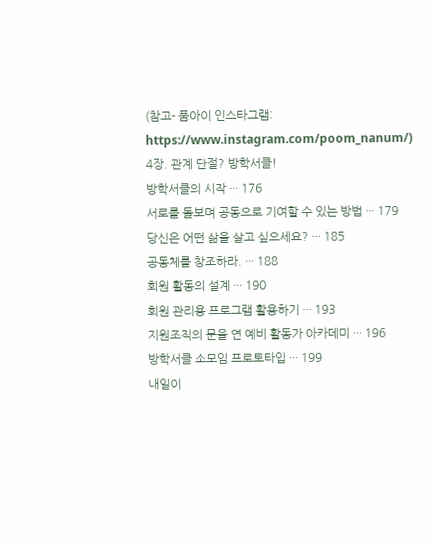(참고- 품아이 인스타그램: https://www.instagram.com/poom_nanum/)
4장. 관계 단절? 방학서클!
방학서클의 시작 ··· 176
서로를 돌보며 공동으로 기여할 수 있는 방법 ··· 179
당신은 어떤 삶을 살고 싶으세요? ··· 185
공동체를 창조하라. ··· 188
회원 활동의 설계 ··· 190
회원 관리용 프로그램 활용하기 ··· 193
지원조직의 문을 연 예비 활동가 아카데미 ··· 196
방학서클 소모임 프로토타입 ··· 199
내일이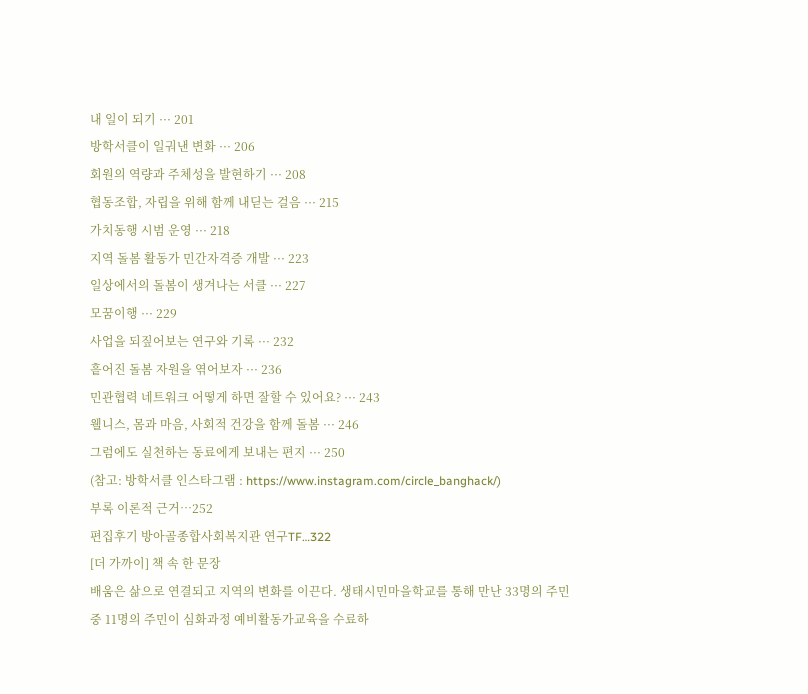내 일이 되기 ··· 201
방학서클이 일궈낸 변화 ··· 206
회원의 역량과 주체성을 발현하기 ··· 208
협동조합, 자립을 위해 함께 내딛는 걸음 ··· 215
가치동행 시범 운영 ··· 218
지역 돌봄 활동가 민간자격증 개발 ··· 223
일상에서의 돌봄이 생겨나는 서클 ··· 227
모꿈이행 ··· 229
사업을 되짚어보는 연구와 기록 ··· 232
흩어진 돌봄 자원을 엮어보자 ··· 236
민관협력 네트워크 어떻게 하면 잘할 수 있어요? ··· 243
웰니스, 몸과 마음, 사회적 건강을 함께 돌봄 ··· 246
그럼에도 실천하는 동료에게 보내는 편지 ··· 250
(참고: 방학서클 인스타그램 : https://www.instagram.com/circle_banghack/)
부록 이론적 근거…252
편집후기 방아골종합사회복지관 연구TF…322
[더 가까이] 책 속 한 문장
배움은 삶으로 연결되고 지역의 변화를 이끈다. 생태시민마을학교를 통해 만난 33명의 주민 중 11명의 주민이 심화과정 예비활동가교육을 수료하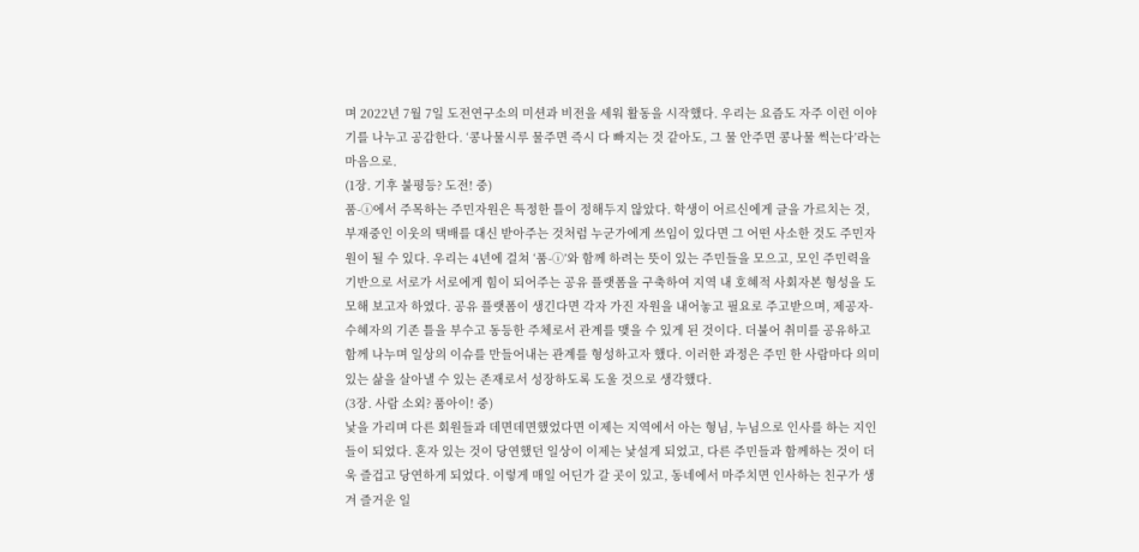며 2022년 7월 7일 도전연구소의 미션과 비전을 세워 활동을 시작했다. 우리는 요즘도 자주 이런 이야기를 나누고 공감한다. ‘콩나물시루 물주면 즉시 다 빠지는 것 같아도, 그 물 안주면 콩나물 썩는다’라는 마음으로.
(1장. 기후 불평등? 도전! 중)
품-ⓘ에서 주목하는 주민자원은 특정한 틀이 정해두지 않았다. 학생이 어르신에게 글을 가르치는 것, 부재중인 이웃의 택배를 대신 받아주는 것처럼 누군가에게 쓰임이 있다면 그 어떤 사소한 것도 주민자원이 될 수 있다. 우리는 4년에 걸쳐 ‘품-ⓘ’와 함께 하려는 뜻이 있는 주민들을 모으고, 모인 주민력을 기반으로 서로가 서로에게 힘이 되어주는 공유 플랫폼을 구축하여 지역 내 호혜적 사회자본 형성을 도모해 보고자 하였다. 공유 플랫폼이 생긴다면 각자 가진 자원을 내어놓고 필요로 주고받으며, 제공자-수혜자의 기존 틀을 부수고 동등한 주체로서 관계를 맺을 수 있게 된 것이다. 더불어 취미를 공유하고 함께 나누며 일상의 이슈를 만들어내는 관계를 형성하고자 했다. 이러한 과정은 주민 한 사람마다 의미 있는 삶을 살아낼 수 있는 존재로서 성장하도록 도울 것으로 생각했다.
(3장. 사람 소외? 품아이! 중)
낯을 가리며 다른 회원들과 데면데면했었다면 이제는 지역에서 아는 형님, 누님으로 인사를 하는 지인들이 되었다. 혼자 있는 것이 당연했던 일상이 이제는 낯설게 되었고, 다른 주민들과 함께하는 것이 더욱 즐겁고 당연하게 되었다. 이렇게 매일 어딘가 갈 곳이 있고, 동네에서 마주치면 인사하는 친구가 생겨 즐거운 일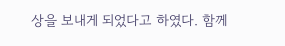상을 보내게 되었다고 하였다. 함께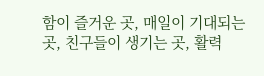함이 즐거운 곳, 매일이 기대되는 곳, 친구들이 생기는 곳, 활력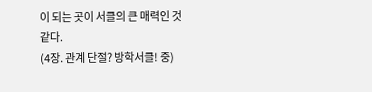이 되는 곳이 서클의 큰 매력인 것 같다.
(4장. 관계 단절? 방학서클! 중)